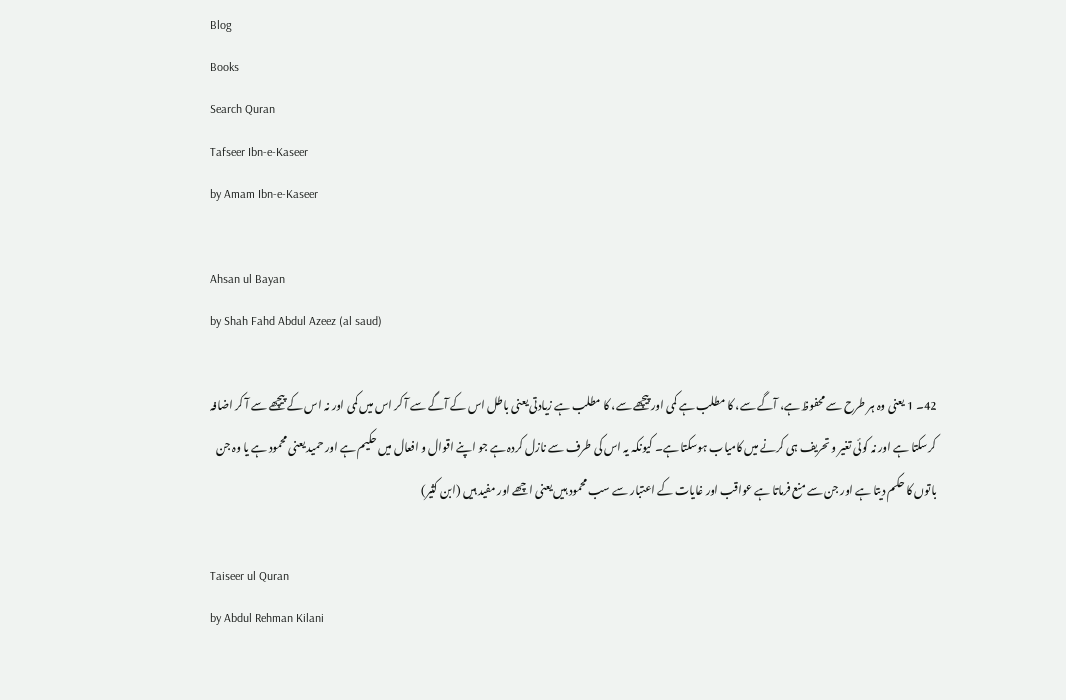Blog
Books
Search Quran
Tafseer Ibn-e-Kaseer
by Amam Ibn-e-Kaseer

Ahsan ul Bayan
by Shah Fahd Abdul Azeez (al saud)

42۔ 1 یعنی وہ ہر طرح سے محفوظ ہے، آگے سے، کا مطلب ہے کمی اور پیچھے سے، کا مطلب ہے زیادتی یعنی باطل اس کے آگے سے آ کر اس میں کمی اور نہ اس کے پیچھے سے آ کر اضافہ کرسکتا ہے اور نہ کوئی تغیر و تحریف ہی کرنے میں کامیاب ہوسکتا ہے۔ کیونکہ یہ اس کی طرف سے نازل کردہ ہے جو اپنے اقوال و افعال میں حکیم ہے اور حمید یعنی محمود ہے یا وہ جن باتوں کا حکم دیتا ہے اور جن سے منع فرماتا ہے عواقب اور غایات کے اعتبار سے سب محمود ہیں یعنی اچھے اور مفید ہیں (ابن کثیر)

Taiseer ul Quran
by Abdul Rehman Kilani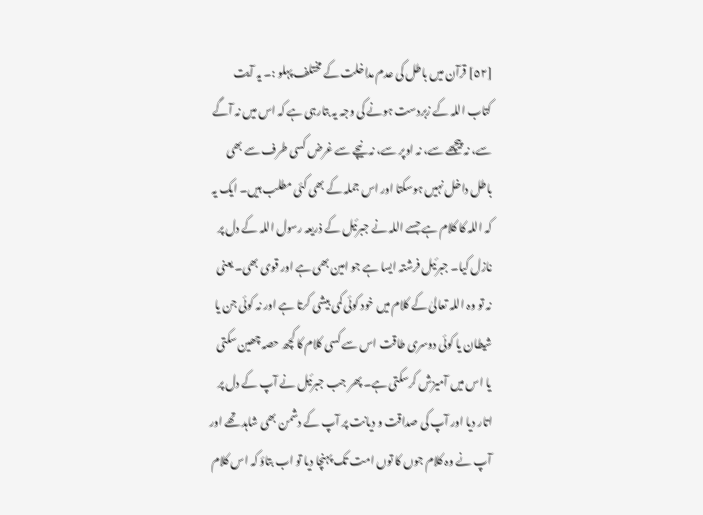[٥٢] قرآن میں باطل کی عدم مداخلت کے مختلف پہلو :۔ یہ آیت کتاب اللہ کے زبردست ہونے کی وجہ یہ بتارہی ہے کہ اس میں نہ آگے سے، نہ پیچھے سے، نہ اوپر سے، نہ نیچے سے غرض کسی طرف سے بھی باطل داخل نہیں ہوسکتا اور اس جملہ کے بھی کئی مطلب ہیں۔ ایک یہ کہ اللہ کا کلام ہے جسے اللہ نے جبرئیل کے ذریعہ رسول اللہ کے دل پر نازل کیا۔ جبرئیل فرشتہ ایسا ہے جو امین بھی ہے اور قوی بھی۔ یعنی نہ تو وہ اللہ تعالیٰ کے کلام میں خود کوئی کمی بیشی کرتا ہے اور نہ کوئی جن یا شیطان یا کوئی دوسری طاقت اس سے کسی کلام کا کچھ حصہ چھین سکتی یا اس میں آمیزش کرسکتی ہے۔ پھر جب جبرئیل نے آپ کے دل پر اتار دیا اور آپ کی صداقت و دیانت پر آپ کے دشمن بھی شاہد تھے اور آپ نے وہ کلام جوں کا توں امت تک پہنچا دیا تو اب بتاؤ کہ اس کلام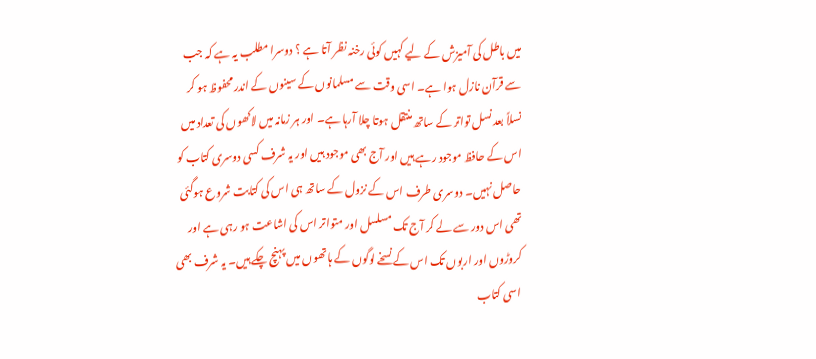میں باطل کی آمیزش کے لیے کہیں کوئی رخنہ نظر آتا ہے ؟ دوسرا مطلب یہ ہے کہ جب سے قرآن نازل ہوا ہے۔ اسی وقت سے مسلمانوں کے سینوں کے اندر محفوظ ہو کر نسلاً بعد نسل تواتر کے ساتھ منتقل ہوتا چلا آرہا ہے۔ اور ہر زمانہ میں لاکھوں کی تعداد میں اس کے حافظ موجود رہے ہیں اور آج بھی موجود ہیں اور یہ شرف کسی دوسری کتاب کو حاصل نہیں۔ دوسری طرف اس کے نزول کے ساتھ ہی اس کی کتابت شروع ہوگئی تھی اس دور سے لے کر آج تک مسلسل اور متواتر اس کی اشاعت ہو رہی ہے اور کروڑوں اور اربوں تک اس کے نسخے لوگوں کے ہاتھوں میں پہنچ چکے ہیں۔ یہ شرف بھی اسی کتاب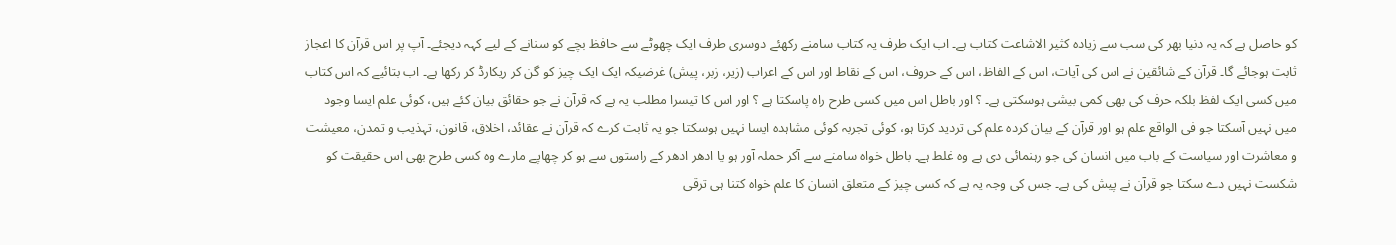کو حاصل ہے کہ یہ دنیا بھر کی سب سے زیادہ کثیر الاشاعت کتاب ہے۔ اب ایک طرف یہ کتاب سامنے رکھئے دوسری طرف ایک چھوٹے سے حافظ بچے کو سنانے کے لیے کہہ دیجئے۔ آپ پر اس قرآن کا اعجاز ثابت ہوجائے گا۔ قرآن کے شائقین نے اس کی آیات، اس کے الفاظ، اس کے حروف، اس کے نقاط اور اس کے اعراب (زیر، زبر، پیش) غرضیکہ ایک ایک چیز کو گن کر ریکارڈ کر رکھا ہے۔ اب بتائیے کہ اس کتاب میں کسی ایک لفظ بلکہ حرف کی بھی کمی بیشی ہوسکتی ہے۔ ؟ اور باطل اس میں کسی طرح راہ پاسکتا ہے ؟ اور اس کا تیسرا مطلب یہ ہے کہ قرآن نے جو حقائق بیان کئے ہیں، کوئی علم ایسا وجود میں نہیں آسکتا جو فی الواقع علم ہو اور قرآن کے بیان کردہ علم کی تردید کرتا ہو، کوئی تجربہ کوئی مشاہدہ ایسا نہیں ہوسکتا جو یہ ثابت کرے کہ قرآن نے عقائد، اخلاق، قانون، تہذیب و تمدن، معیشت و معاشرت اور سیاست کے باب میں انسان کی جو رہنمائی دی ہے وہ غلط ہے۔ باطل خواہ سامنے سے آکر حملہ آور ہو یا ادھر ادھر کے راستوں سے ہو کر چھاپے مارے وہ کسی طرح بھی اس حقیقت کو شکست نہیں دے سکتا جو قرآن نے پیش کی ہے۔ جس کی وجہ یہ ہے کہ کسی چیز کے متعلق انسان کا علم خواہ کتنا ہی ترقی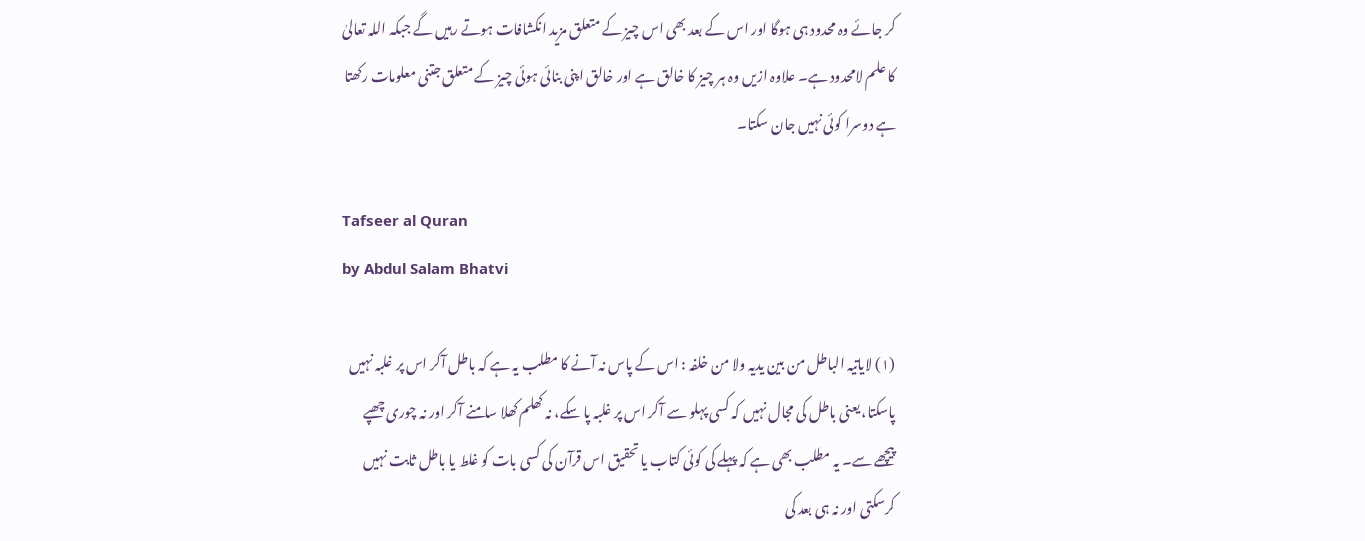کر جائے وہ محدود ہی ہوگا اور اس کے بعد بھی اس چیز کے متعلق مزید انکشافات ہوتے رہیں گے جبکہ اللہ تعالیٰ کا علم لامحدود ہے۔ علاوہ ازیں وہ ہر چیز کا خالق ہے اور خالق اپنی بنائی ہوئی چیز کے متعلق جتنی معلومات رکھتا ہے دوسرا کوئی نہیں جان سکتا۔

Tafseer al Quran
by Abdul Salam Bhatvi

(١) لایاتیہ الباطل من بین یدیہ ولا من خلفہ : اس کے پاس نہ آنے کا مطلب یہ ہے کہ باطل آکر اس پر غلبہ نہیں پاسکتا، یعنی باطل کی مجال نہیں کہ کسی پہلو سے آکر اس پر غلبہ پا سکے، نہ کھلم کھلا سامنے آکر اور نہ چوری چھپے پیچھے سے۔ یہ مطلب بھی ہے کہ پہلے کی کوئی کتاب یا تحقیق اس قرآن کی کسی بات کو غلط یا باطل ثابت نہیں کرسکتی اور نہ ہی بعد کی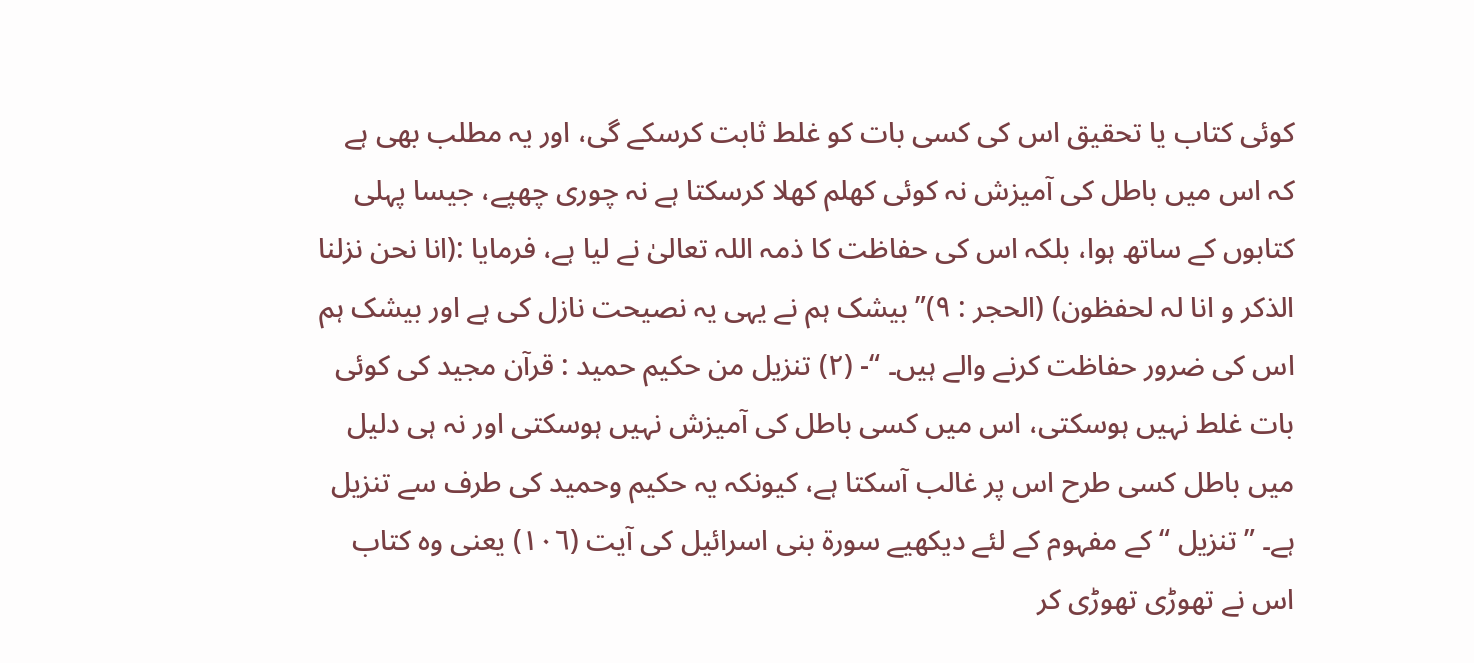کوئی کتاب یا تحقیق اس کی کسی بات کو غلط ثابت کرسکے گی، اور یہ مطلب بھی ہے کہ اس میں باطل کی آمیزش نہ کوئی کھلم کھلا کرسکتا ہے نہ چوری چھپے، جیسا پہلی کتابوں کے ساتھ ہوا، بلکہ اس کی حفاظت کا ذمہ اللہ تعالیٰ نے لیا ہے، فرمایا :(انا نحن نزلنا الذکر و انا لہ لحفظون) (الحجر : ٩)” بیشک ہم نے یہی یہ نصیحت نازل کی ہے اور بیشک ہم اس کی ضرور حفاظت کرنے والے ہیں۔ “- (٢) تنزیل من حکیم حمید : قرآن مجید کی کوئی بات غلط نہیں ہوسکتی، اس میں کسی باطل کی آمیزش نہیں ہوسکتی اور نہ ہی دلیل میں باطل کسی طرح اس پر غالب آسکتا ہے، کیونکہ یہ حکیم وحمید کی طرف سے تنزیل ہے۔ ” تنزیل “ کے مفہوم کے لئے دیکھیے سورة بنی اسرائیل کی آیت (١٠٦) یعنی وہ کتاب اس نے تھوڑی تھوڑی کر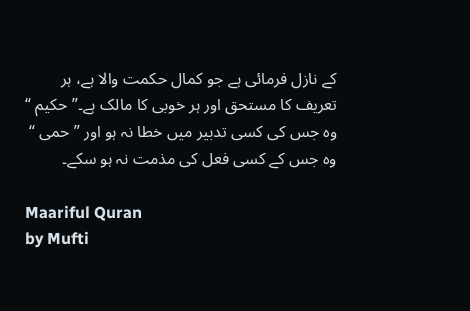کے نازل فرمائی ہے جو کمال حکمت والا ہے، ہر تعریف کا مستحق اور ہر خوبی کا مالک ہے۔” حکیم “ وہ جس کی کسی تدبیر میں خطا نہ ہو اور ” حمی “ وہ جس کے کسی فعل کی مذمت نہ ہو سکے۔

Maariful Quran
by Mufti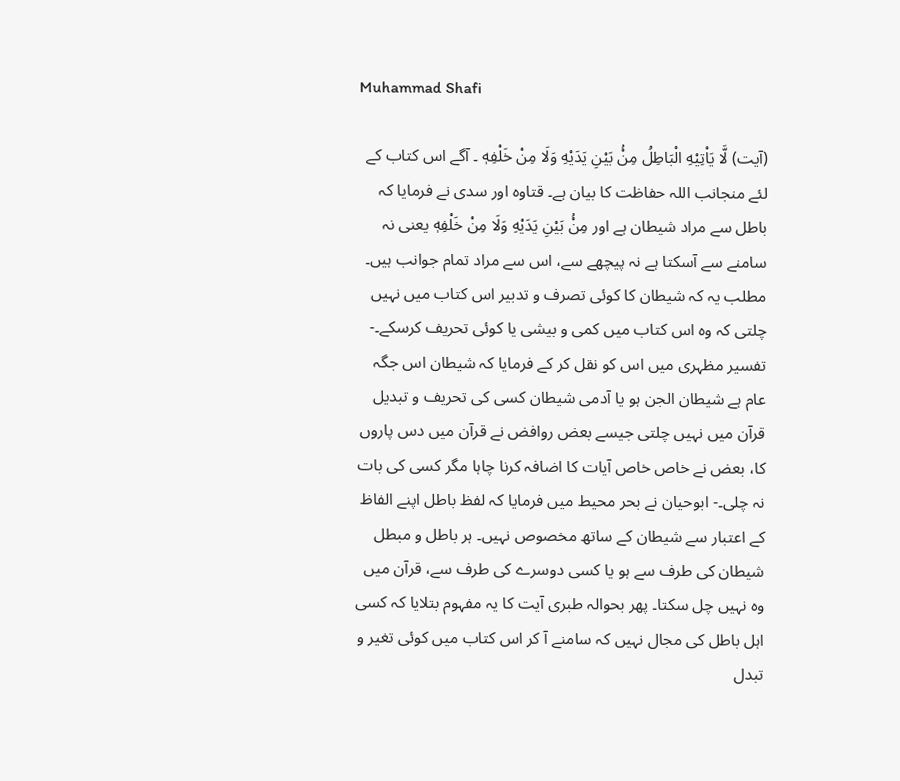Muhammad Shafi

(آیت) لَّا يَاْتِيْهِ الْبَاطِلُ مِنْۢ بَيْنِ يَدَيْهِ وَلَا مِنْ خَلْفِهٖ ۔ آگے اس کتاب کے لئے منجانب اللہ حفاظت کا بیان ہے۔ قتاوہ اور سدی نے فرمایا کہ باطل سے مراد شیطان ہے اور مِنْۢ بَيْنِ يَدَيْهِ وَلَا مِنْ خَلْفِهٖ یعنی نہ سامنے سے آسکتا ہے نہ پیچھے سے، اس سے مراد تمام جوانب ہیں۔ مطلب یہ کہ شیطان کا کوئی تصرف و تدبیر اس کتاب میں نہیں چلتی کہ وہ اس کتاب میں کمی و بیشی یا کوئی تحریف کرسکے۔- تفسیر مظہری میں اس کو نقل کر کے فرمایا کہ شیطان اس جگہ عام ہے شیطان الجن ہو یا آدمی شیطان کسی کی تحریف و تبدیل قرآن میں نہیں چلتی جیسے بعض روافض نے قرآن میں دس پاروں کا، بعض نے خاص خاص آیات کا اضافہ کرنا چاہا مگر کسی کی بات نہ چلی۔- ابوحیان نے بحر محیط میں فرمایا کہ لفظ باطل اپنے الفاظ کے اعتبار سے شیطان کے ساتھ مخصوص نہیں۔ ہر باطل و مبطل شیطان کی طرف سے ہو یا کسی دوسرے کی طرف سے، قرآن میں وہ نہیں چل سکتا۔ پھر بحوالہ طبری آیت کا یہ مفہوم بتلایا کہ کسی اہل باطل کی مجال نہیں کہ سامنے آ کر اس کتاب میں کوئی تغیر و تبدل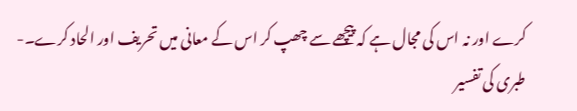کرے اور نہ اس کی مجال ہے کہ پیچھے سے چھپ کر اس کے معانی میں تحریف اور الحاد کرے۔- طبری کی تفسیر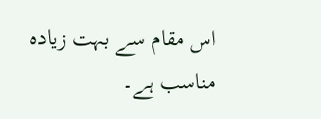اس مقام سے بہت زیادہ مناسب ہے۔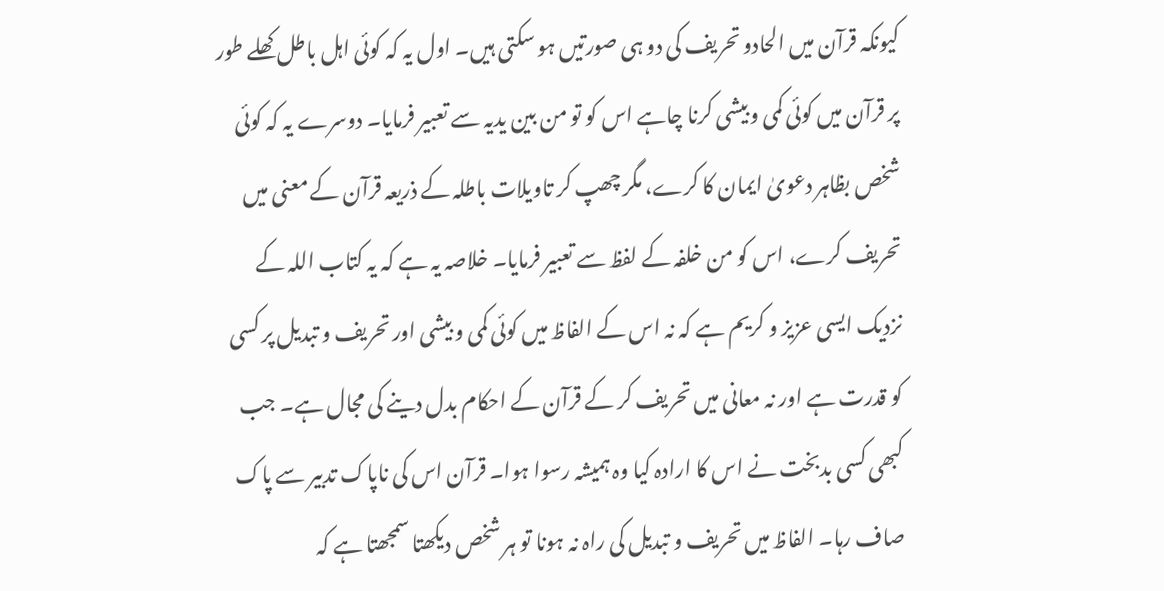کیونکہ قرآن میں الحادو تحریف کی دو ہی صورتیں ہو سکتی ہیں۔ اول یہ کہ کوئی اہل باطل کھلے طور پر قرآن میں کوئی کمی وبیشی کرنا چاہے اس کو تو من بین یدیہ سے تعبیر فرمایا۔ دوسرے یہ کہ کوئی شخص بظاہر دعویٰ ایمان کا کرے، مگر چھپ کر تاویلات باطلہ کے ذریعہ قرآن کے معنی میں تحریف کرے، اس کو من خلفہ کے لفظ سے تعبیر فرمایا۔ خلاصہ یہ ہے کہ یہ کتاب اللہ کے نزدیک ایسی عزیز و کریم ہے کہ نہ اس کے الفاظ میں کوئی کمی و بیشی اور تحریف و تبدیل پر کسی کو قدرت ہے اور نہ معانی میں تحریف کر کے قرآن کے احکام بدل دینے کی مجال ہے۔ جب کبھی کسی بدبخت نے اس کا ارادہ کیا وہ ہمیشہ رسوا ہوا۔ قرآن اس کی ناپاک تدبیر سے پاک صاف رہا۔ الفاظ میں تحریف و تبدیل کی راہ نہ ہونا تو ہر شخص دیکھتا سمجھتا ہے کہ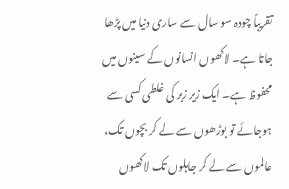تقریباً چودہ سو سال سے ساری دنیا میں پڑھا جاتا ہے۔ لاکھوں انسانوں کے سینوں میں محفوظ ہے۔ ایک زیر زبر کی غلطی کسی سے ہوجائے تو بوڑھوں سے لے کر بچوں تک، عالموں سے لے کر جاہلوں تک لاکھوں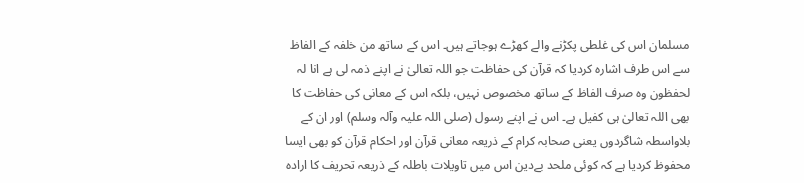مسلمان اس کی غلطی پکڑنے والے کھڑے ہوجاتے ہیں۔ اس کے ساتھ من خلفہ کے الفاظ سے اس طرف اشارہ کردیا کہ قرآن کی حفاظت جو اللہ تعالیٰ نے اپنے ذمہ لی ہے انا لہ لحفظون وہ صرف الفاظ کے ساتھ مخصوص نہیں، بلکہ اس کے معانی کی حفاظت کا بھی اللہ تعالیٰ ہی کفیل ہے۔ اس نے اپنے رسول (صلی اللہ علیہ وآلہ وسلم) اور ان کے بلاواسطہ شاگردوں یعنی صحابہ کرام کے ذریعہ معانی قرآن اور احکام قرآن کو بھی ایسا محفوظ کردیا ہے کہ کوئی ملحد بےدین اس میں تاویلات باطلہ کے ذریعہ تحریف کا ارادہ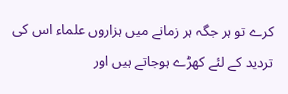کرے تو ہر جگہ ہر زمانے میں ہزاروں علماء اس کی تردید کے لئے کھڑے ہوجاتے ہیں اور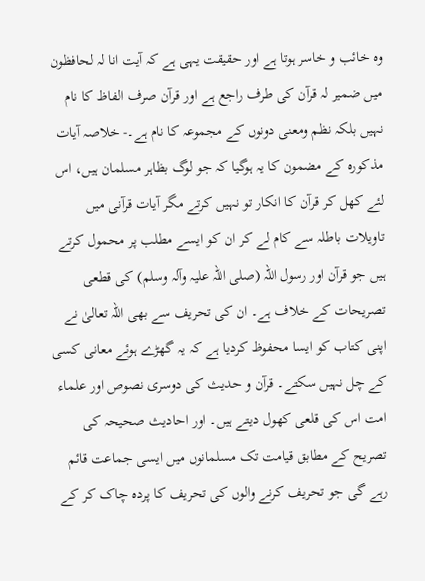وہ خائب و خاسر ہوتا ہے اور حقیقت یہی ہے کہ آیت انا لہ لحافظون میں ضمیر لہ قرآن کی طرف راجع ہے اور قرآن صرف الفاظ کا نام نہیں بلکہ نظم ومعنی دونوں کے مجموعہ کا نام ہے۔- خلاصہ آیات مذکورہ کے مضمون کا یہ ہوگیا کہ جو لوگ بظاہر مسلمان ہیں، اس لئے کھل کر قرآن کا انکار تو نہیں کرتے مگر آیات قرآنی میں تاویلات باطلہ سے کام لے کر ان کو ایسے مطلب پر محمول کرتے ہیں جو قرآن اور رسول اللہ (صلی اللہ علیہ وآلہ وسلم) کی قطعی تصریحات کے خلاف ہے۔ ان کی تحریف سے بھی اللہ تعالیٰ نے اپنی کتاب کو ایسا محفوظ کردیا ہے کہ یہ گھڑے ہوئے معانی کسی کے چل نہیں سکتے۔ قرآن و حدیث کی دوسری نصوص اور علماء امت اس کی قلعی کھول دیتے ہیں۔ اور احادیث صحیحہ کی تصریح کے مطابق قیامت تک مسلمانوں میں ایسی جماعت قائم رہے گی جو تحریف کرنے والوں کی تحریف کا پردہ چاک کر کے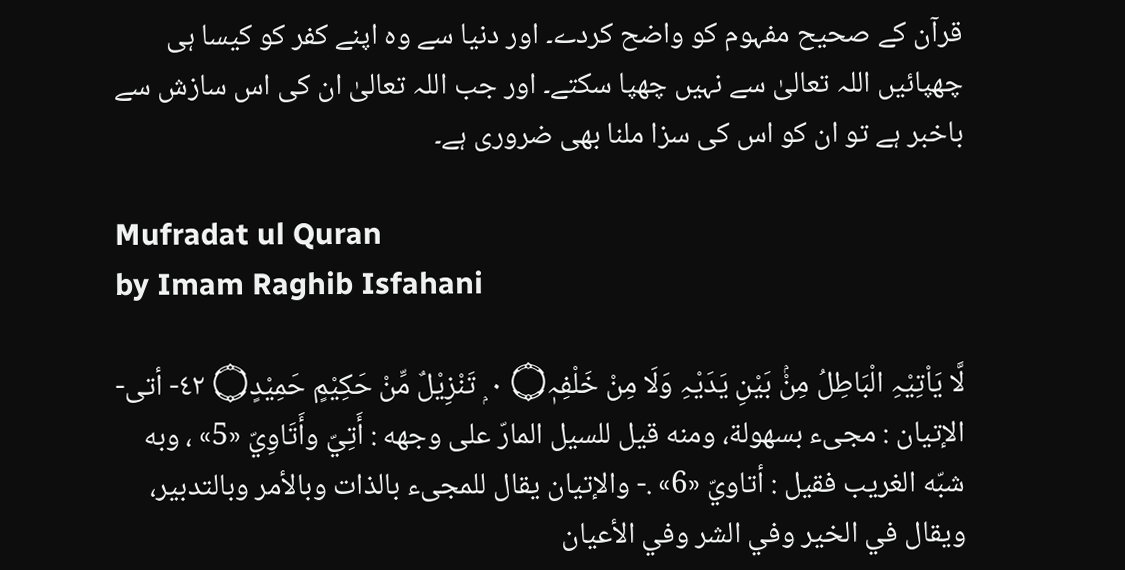قرآن کے صحیح مفہوم کو واضح کردے۔ اور دنیا سے وہ اپنے کفر کو کیسا ہی چھپائیں اللہ تعالیٰ سے نہیں چھپا سکتے۔ اور جب اللہ تعالیٰ ان کی اس سازش سے باخبر ہے تو ان کو اس کی سزا ملنا بھی ضروری ہے۔

Mufradat ul Quran
by Imam Raghib Isfahani

لَّا يَاْتِيْہِ الْبَاطِلُ مِنْۢ بَيْنِ يَدَيْہِ وَلَا مِنْ خَلْفِہٖ۝ ٠ ۭ تَنْزِيْلٌ مِّنْ حَكِيْمٍ حَمِيْدٍ۝ ٤٢- أتى- الإتيان : مجیء بسهولة، ومنه قيل للسیل المارّ علی وجهه : أَتِيّ وأَتَاوِيّ «5» ، وبه شبّه الغریب فقیل : أتاويّ «6» .- والإتيان يقال للمجیء بالذات وبالأمر وبالتدبیر، ويقال في الخیر وفي الشر وفي الأعيان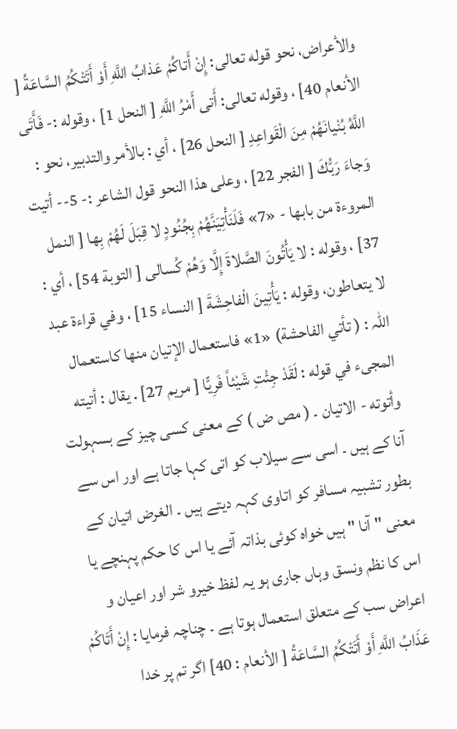والأعراض، نحو قوله تعالی: إِنْ أَتاكُمْ عَذابُ اللَّهِ أَوْ أَتَتْكُمُ السَّاعَةُ [ الأنعام 40] ، وقوله تعالی: أَتى أَمْرُ اللَّهِ [ النحل 1] ، وقوله :- فَأَتَى اللَّهُ بُنْيانَهُمْ مِنَ الْقَواعِدِ [ النحل 26] ، أي : بالأمر والتدبیر، نحو : وَجاءَ رَبُّكَ [ الفجر 22] ، وعلی هذا النحو قول الشاعر :- 5-- أتيت المروءة من بابها - «7» فَلَنَأْتِيَنَّهُمْ بِجُنُودٍ لا قِبَلَ لَهُمْ بِها [ النمل 37] ، وقوله : لا يَأْتُونَ الصَّلاةَ إِلَّا وَهُمْ كُسالی [ التوبة 54] ، أي : لا يتعاطون، وقوله : يَأْتِينَ الْفاحِشَةَ [ النساء 15] ، وفي قراءة عبد اللہ : ( تأتي الفاحشة) «1» فاستعمال الإتيان منها کاستعمال المجیء في قوله : لَقَدْ جِئْتِ شَيْئاً فَرِيًّا [ مریم 27] . يقال : أتيته وأتوته - الاتیان ۔ ( مص ض ) کے معنی کسی چیز کے بسہولت آنا کے ہیں ۔ اسی سے سیلاب کو اتی کہا جاتا ہے اور اس سے بطور تشبیہ مسافر کو اتاوی کہہ دیتے ہیں ۔ الغرض اتیان کے معنی " آنا " ہیں خواہ کوئی بذاتہ آئے یا اس کا حکم پہنچے یا اس کا نظم ونسق وہاں جاری ہو یہ لفظ خیرو شر اور اعیان و اعراض سب کے متعلق استعمال ہوتا ہے ۔ چناچہ فرمایا : إِنْ أَتَاكُمْ عَذَابُ اللَّهِ أَوْ أَتَتْكُمُ السَّاعَةُ [ الأنعام : 40] اگر تم پر خدا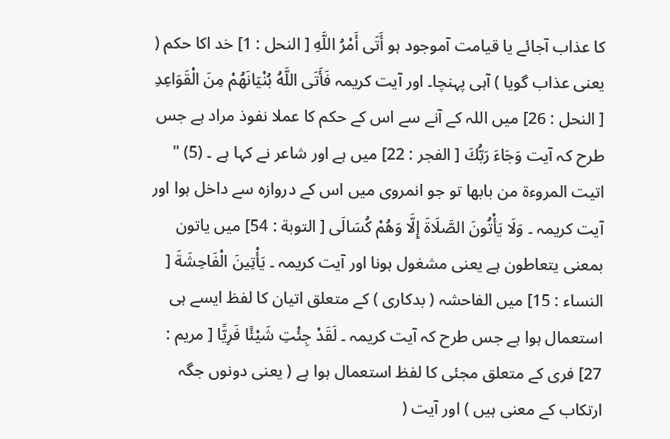کا عذاب آجائے یا قیامت آموجود ہو أَتَى أَمْرُ اللَّهِ [ النحل : 1] خد اکا حکم ( یعنی عذاب گویا ) آہی پہنچا۔ اور آیت کریمہ فَأَتَى اللَّهُ بُنْيَانَهُمْ مِنَ الْقَوَاعِدِ [ النحل : 26] میں اللہ کے آنے سے اس کے حکم کا عملا نفوذ مراد ہے جس طرح کہ آیت وَجَاءَ رَبُّكَ [ الفجر : 22] میں ہے اور شاعر نے کہا ہے ۔ (5) " اتیت المروءۃ من بابھا تو جو انمروی میں اس کے دروازہ سے داخل ہوا اور آیت کریمہ ۔ وَلَا يَأْتُونَ الصَّلَاةَ إِلَّا وَهُمْ كُسَالَى [ التوبة : 54] میں یاتون بمعنی یتعاطون ہے یعنی مشغول ہونا اور آیت کریمہ ۔ يَأْتِينَ الْفَاحِشَةَ [ النساء : 15] میں الفاحشہ ( بدکاری ) کے متعلق اتیان کا لفظ ایسے ہی استعمال ہوا ہے جس طرح کہ آیت کریمہ ۔ لَقَدْ جِئْتِ شَيْئًا فَرِيًّا [ مریم : 27] فری کے متعلق مجئی کا لفظ استعمال ہوا ہے ( یعنی دونوں جگہ ارتکاب کے معنی ہیں ) اور آیت (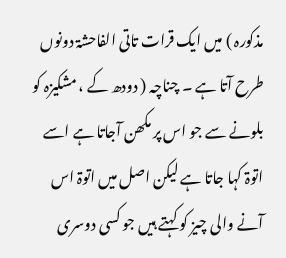مذکورہ ) میں ایک قرات تاتی الفاحشۃ دونوں طرح آتا ہے ۔ چناچہ ( دودھ کے ، مشکیزہ کو بلونے سے جو اس پر مکھن آجاتا ہے اسے اتوۃ کہا جاتا ہے لیکن اصل میں اتوۃ اس آنے والی چیز کو کہتے ہیں جو کسی دوسری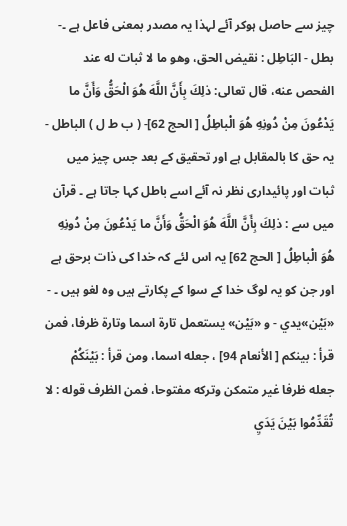چیز سے حاصل ہوکر آئے لہذا یہ مصدر بمعنی فاعل ہے ۔- بطل - البَاطِل : نقیض الحق، وهو ما لا ثبات له عند الفحص عنه، قال تعالی: ذلِكَ بِأَنَّ اللَّهَ هُوَ الْحَقُّ وَأَنَّ ما يَدْعُونَ مِنْ دُونِهِ هُوَ الْباطِلُ [ الحج 62]- ( ب ط ل ) الباطل - یہ حق کا بالمقابل ہے اور تحقیق کے بعد جس چیز میں ثبات اور پائیداری نظر نہ آئے اسے باطل کہا جاتا ہے ۔ قرآن میں سے : ذلِكَ بِأَنَّ اللَّهَ هُوَ الْحَقُّ وَأَنَّ ما يَدْعُونَ مِنْ دُونِهِ هُوَ الْباطِلُ [ الحج 62] یہ اس لئے کہ خدا کی ذات برحق ہے اور جن کو یہ لوگ خدا کے سوا کے پکارتے ہیں وہ لغو ہیں ۔ - «بَيْن»يدي - و «بَيْن» يستعمل تارة اسما وتارة ظرفا، فمن قرأ : بينكم [ الأنعام 94] ، جعله اسما، ومن قرأ : بَيْنَكُمْ جعله ظرفا غير متمکن وترکه مفتوحا، فمن الظرف قوله : لا تُقَدِّمُوا بَيْنَ يَدَيِ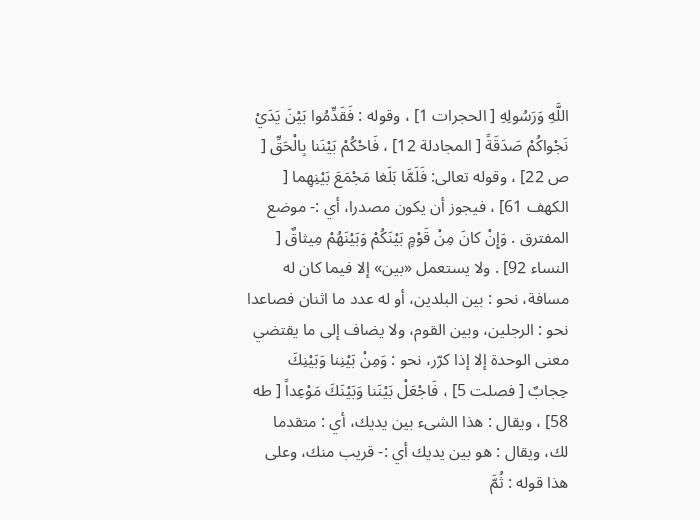اللَّهِ وَرَسُولِهِ [ الحجرات 1] ، وقوله : فَقَدِّمُوا بَيْنَ يَدَيْ نَجْواكُمْ صَدَقَةً [ المجادلة 12] ، فَاحْكُمْ بَيْنَنا بِالْحَقِّ [ ص 22] ، وقوله تعالی: فَلَمَّا بَلَغا مَجْمَعَ بَيْنِهِما [ الكهف 61] ، فيجوز أن يكون مصدرا، أي :- موضع المفترق . وَإِنْ كانَ مِنْ قَوْمٍ بَيْنَكُمْ وَبَيْنَهُمْ مِيثاقٌ [ النساء 92] . ولا يستعمل «بين» إلا فيما کان له مسافة، نحو : بين البلدین، أو له عدد ما اثنان فصاعدا نحو : الرجلین، وبین القوم، ولا يضاف إلى ما يقتضي معنی الوحدة إلا إذا کرّر، نحو : وَمِنْ بَيْنِنا وَبَيْنِكَ حِجابٌ [ فصلت 5] ، فَاجْعَلْ بَيْنَنا وَبَيْنَكَ مَوْعِداً [ طه 58] ، ويقال : هذا الشیء بين يديك، أي : متقدما لك، ويقال : هو بين يديك أي :- قریب منك، وعلی هذا قوله : ثُمَّ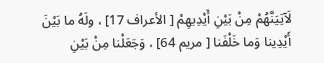لَآتِيَنَّهُمْ مِنْ بَيْنِ أَيْدِيهِمْ [ الأعراف 17] ، ولَهُ ما بَيْنَ أَيْدِينا وَما خَلْفَنا [ مریم 64] ، وَجَعَلْنا مِنْ بَيْنِ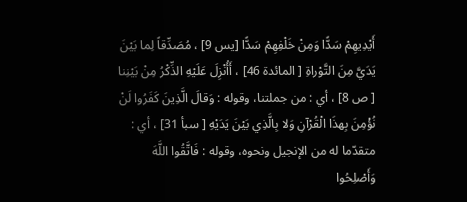أَيْدِيهِمْ سَدًّا وَمِنْ خَلْفِهِمْ سَدًّا [يس 9] ، مُصَدِّقاً لِما بَيْنَ يَدَيَّ مِنَ التَّوْراةِ [ المائدة 46] ، أَأُنْزِلَ عَلَيْهِ الذِّكْرُ مِنْ بَيْنِنا [ ص 8] ، أي : من جملتنا، وقوله : وَقالَ الَّذِينَ كَفَرُوا لَنْ نُؤْمِنَ بِهذَا الْقُرْآنِ وَلا بِالَّذِي بَيْنَ يَدَيْهِ [ سبأ 31] ، أي : متقدّما له من الإنجیل ونحوه، وقوله : فَاتَّقُوا اللَّهَ وَأَصْلِحُوا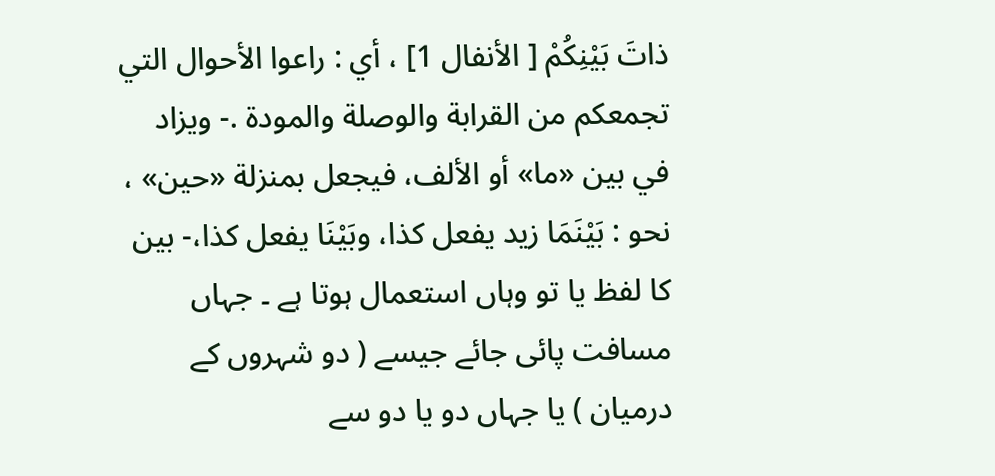ذاتَ بَيْنِكُمْ [ الأنفال 1] ، أي : راعوا الأحوال التي تجمعکم من القرابة والوصلة والمودة .- ويزاد في بين «ما» أو الألف، فيجعل بمنزلة «حين» ، نحو : بَيْنَمَا زيد يفعل کذا، وبَيْنَا يفعل کذا،- بین کا لفظ یا تو وہاں استعمال ہوتا ہے ۔ جہاں مسافت پائی جائے جیسے ( دو شہروں کے درمیان ) یا جہاں دو یا دو سے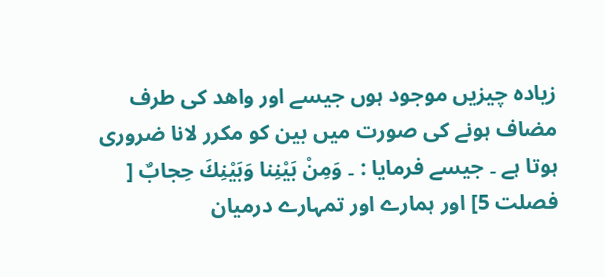زیادہ چیزیں موجود ہوں جیسے اور واھد کی طرف مضاف ہونے کی صورت میں بین کو مکرر لانا ضروری ہوتا ہے ۔ جیسے فرمایا : ۔ وَمِنْ بَيْنِنا وَبَيْنِكَ حِجابٌ [ فصلت 5] اور ہمارے اور تمہارے درمیان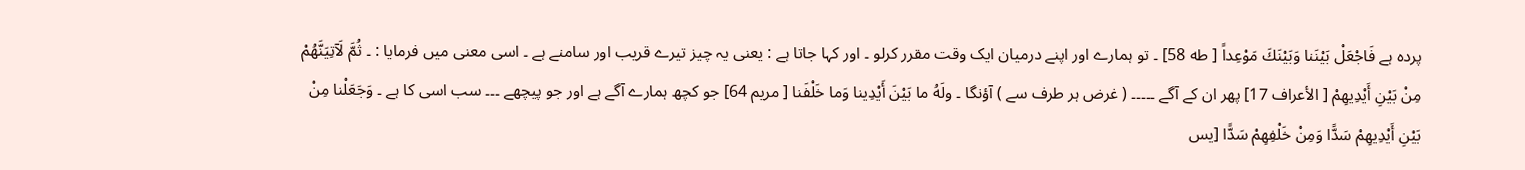پردہ ہے فَاجْعَلْ بَيْنَنا وَبَيْنَكَ مَوْعِداً [ طه 58] ۔ تو ہمارے اور اپنے درمیان ایک وقت مقرر کرلو ۔ اور کہا جاتا ہے : یعنی یہ چیز تیرے قریب اور سامنے ہے ۔ اسی معنی میں فرمایا : ۔ ثُمَّ لَآتِيَنَّهُمْ مِنْ بَيْنِ أَيْدِيهِمْ [ الأعراف 17] پھر ان کے آگے ۔۔۔۔۔ ( غرض ہر طرف سے ) آؤنگا ۔ ولَهُ ما بَيْنَ أَيْدِينا وَما خَلْفَنا [ مریم 64] جو کچھ ہمارے آگے ہے اور جو پیچھے ۔۔۔ سب اسی کا ہے ۔ وَجَعَلْنا مِنْ بَيْنِ أَيْدِيهِمْ سَدًّا وَمِنْ خَلْفِهِمْ سَدًّا [يس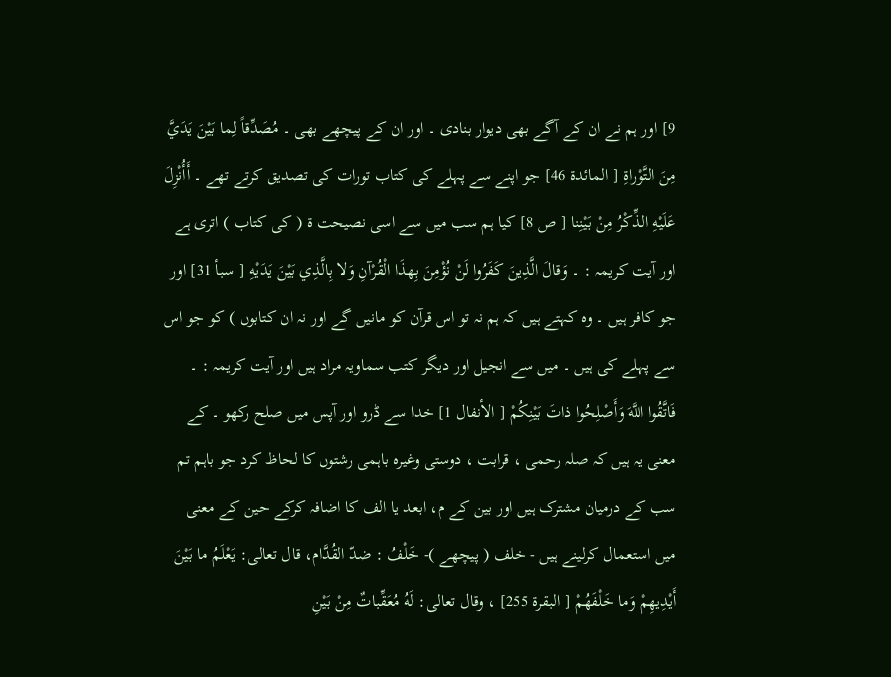9] اور ہم نے ان کے آگے بھی دیوار بنادی ۔ اور ان کے پیچھے بھی ۔ مُصَدِّقاً لِما بَيْنَ يَدَيَّ مِنَ التَّوْراةِ [ المائدة 46] جو اپنے سے پہلے کی کتاب تورات کی تصدیق کرتے تھے ۔ أَأُنْزِلَ عَلَيْهِ الذِّكْرُ مِنْ بَيْنِنا [ ص 8] کیا ہم سب میں سے اسی نصیحت ۃ ( کی کتاب ) اتری ہے اور آیت کریمہ : ۔ وَقالَ الَّذِينَ كَفَرُوا لَنْ نُؤْمِنَ بِهذَا الْقُرْآنِ وَلا بِالَّذِي بَيْنَ يَدَيْهِ [ سبأ 31] اور جو کافر ہیں ۔ وہ کہتے ہیں کہ ہم نہ تو اس قرآن کو مانیں گے اور نہ ان کتابوں ) کو جو اس سے پہلے کی ہیں ۔ میں سے انجیل اور دیگر کتب سماویہ مراد ہیں اور آیت کریمہ : ۔ فَاتَّقُوا اللَّهَ وَأَصْلِحُوا ذاتَ بَيْنِكُمْ [ الأنفال 1] خدا سے ڈرو اور آپس میں صلح رکھو ۔ کے معنی یہ ہیں کہ صلہ رحمی ، قرابت ، دوستی وغیرہ باہمی رشتوں کا لحاظ کرد جو باہم تم سب کے درمیان مشترک ہیں اور بین کے م، ابعد یا الف کا اضافہ کرکے حین کے معنی میں استعمال کرلینے ہیں - خلف ( پیچھے )- خَلْفُ : ضدّ القُدَّام، قال تعالی: يَعْلَمُ ما بَيْنَ أَيْدِيهِمْ وَما خَلْفَهُمْ [ البقرة 255] ، وقال تعالی: لَهُ مُعَقِّباتٌ مِنْ بَيْنِ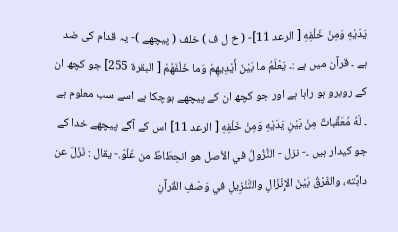يَدَيْهِ وَمِنْ خَلْفِهِ [ الرعد 11]- ( خ ل ف ) خلف ( پیچھے )- یہ قدام کی ضد ہے ۔ قرآن میں ہے :۔ يَعْلَمُ ما بَيْنَ أَيْدِيهِمْ وَما خَلْفَهُمْ [ البقرة 255] جو کچھ ان کے روبرو ہو راہا ہے اور جو کچھ ان کے پیچھے ہوچکا ہے اسے سب معلوم ہے ۔ لَهُ مُعَقِّباتٌ مِنْ بَيْنِ يَدَيْهِ وَمِنْ خَلْفِهِ [ الرعد 11] اس کے آگے پیچھے خدا کے جو کیدار ہیں ۔- نزل - النُّزُولُ في الأصل هو انحِطَاطٌ من عُلْوّ.- يقال : نَزَلَ عن دابَّته، والفَرْقُ بَيْنَ الإِنْزَالِ والتَّنْزِيلِ في وَصْفِ القُرآنِ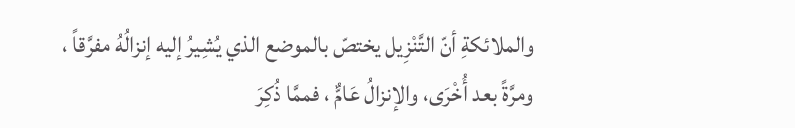والملائكةِ أنّ التَّنْزِيل يختصّ بالموضع الذي يُشِيرُ إليه إنزالُهُ مفرَّقاً ، ومرَّةً بعد أُخْرَى، والإنزالُ عَامٌّ ، فممَّا ذُكِرَ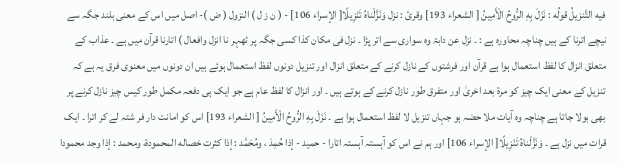فيه التَّنزیلُ قولُه : نَزَلَ بِهِ الرُّوحُ الْأَمِينُ [ الشعراء 193] وقرئ : نزل وَنَزَّلْناهُ تَنْزِيلًا[ الإسراء 106] - ( ن ز ل ) النزول ( ض )- اصل میں اس کے معنی بلند جگہ سے نیچے اترنا کے ہیں چناچہ محاورہ ہے : ۔ نزل عن دابۃ وہ سواری سے اتر پڑا ۔ نزل فی مکان کذا کسی جگہ پر ٹھہر نا انزل وافعال ) اتارنا قرآن میں ہے ۔ عذاب کے متعلق انزال کا لفظ استعمال ہوا ہے قرآن اور فرشتوں کے نازل کرنے کے متعلق انزال اور تنزیل دونوں لفظ استعمال ہوئے ہیں ان دونوں میں معنوی فرق یہ ہے کہ تنزیل کے معنی ایک چیز کو مرۃ بعد اخریٰ اور متفرق طور نازل کرنے کے ہوتے ہیں ۔ اور انزال کا لفظ عام ہے جو ایک ہی دفعہ مکمل طور کیس چیز نازل کرنے پر بھی بولا جاتا ہے چناچہ وہ آیات ملا حضہ ہو جہاں تنزیل لا لفظ استعمال ہوا ہے ۔ نَزَلَ بِهِ الرُّوحُ الْأَمِينُ [ الشعراء 193] اس کو امانت دار فر شتہ لے کر اترا ۔ ایک قرات میں نزل ہے ۔ وَنَزَّلْناهُ تَنْزِيلًا[ الإسراء 106] اور ہم نے اس کو آہستہ آہستہ اتارا - حمید - إذا حُمِدَ ، ومُحَمَّد : إذا کثرت خصاله المحمودة، ومحمد : إذا وجد محمودا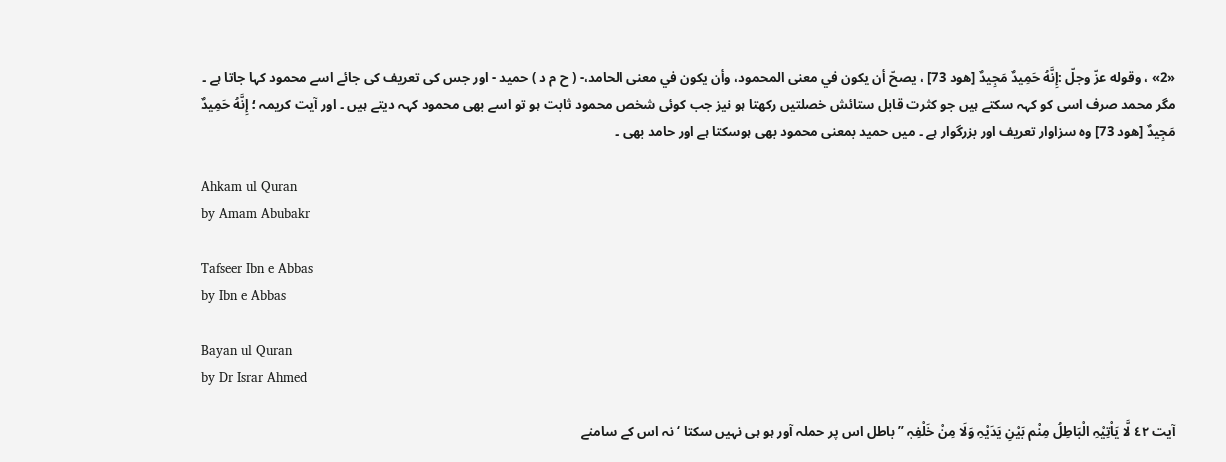«2» ، وقوله عزّ وجلّ :إِنَّهُ حَمِيدٌ مَجِيدٌ [هود 73] ، يصحّ أن يكون في معنی المحمود، وأن يكون في معنی الحامد،- ( ح م د ) حمید - اور جس کی تعریف کی جائے اسے محمود کہا جاتا ہے ۔ مگر محمد صرف اسی کو کہہ سکتے ہیں جو کثرت قابل ستائش خصلتیں رکھتا ہو نیز جب کوئی شخص محمود ثابت ہو تو اسے بھی محمود کہہ دیتے ہیں ۔ اور آیت کریمہ ؛ إِنَّهُ حَمِيدٌ مَجِيدٌ [هود 73] وہ سزاوار تعریف اور بزرگوار ہے ۔ میں حمید بمعنی محمود بھی ہوسکتا ہے اور حامد بھی ۔

Ahkam ul Quran
by Amam Abubakr

Tafseer Ibn e Abbas
by Ibn e Abbas

Bayan ul Quran
by Dr Israr Ahmed

آیت ٤٢ لَّا یَاْتِیْہِ الْبَاطِلُ مِنْم بَیْنِ یَدَیْہِ وَلَا مِنْ خَلْفِہٖ ” باطل اس پر حملہ آور ہو ہی نہیں سکتا ‘ نہ اس کے سامنے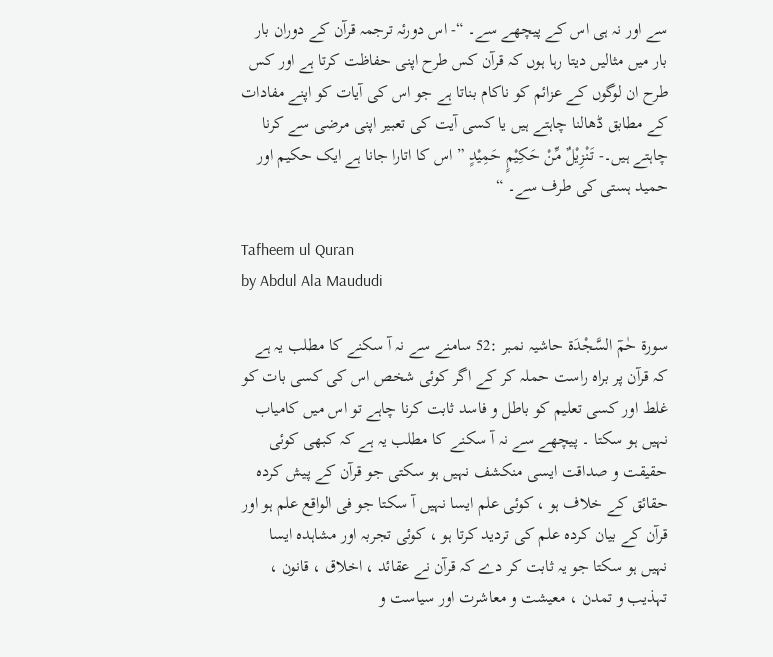سے اور نہ ہی اس کے پیچھے سے۔ “- اس دورئہ ترجمہ قرآن کے دوران بار بار میں مثالیں دیتا رہا ہوں کہ قرآن کس طرح اپنی حفاظت کرتا ہے اور کس طرح ان لوگوں کے عزائم کو ناکام بناتا ہے جو اس کی آیات کو اپنے مفادات کے مطابق ڈھالنا چاہتے ہیں یا کسی آیت کی تعبیر اپنی مرضی سے کرنا چاہتے ہیں۔- تَنْزِیْلٌ مِّنْ حَکِیْمٍ حَمِیْدٍ ” اس کا اتارا جانا ہے ایک حکیم اور حمید ہستی کی طرف سے۔ “

Tafheem ul Quran
by Abdul Ala Maududi

سورة حٰمٓ السَّجْدَة حاشیہ نمبر :52 سامنے سے نہ آ سکنے کا مطلب یہ ہے کہ قرآن پر براہ راست حملہ کر کے اگر کوئی شخص اس کی کسی بات کو غلط اور کسی تعلیم کو باطل و فاسد ثابت کرنا چاہے تو اس میں کامیاب نہیں ہو سکتا ۔ پیچھے سے نہ آ سکنے کا مطلب یہ ہے کہ کبھی کوئی حقیقت و صداقت ایسی منکشف نہیں ہو سکتی جو قرآن کے پیش کردہ حقائق کے خلاف ہو ، کوئی علم ایسا نہیں آ سکتا جو فی الواقع علم ہو اور قرآن کے بیان کردہ علم کی تردید کرتا ہو ، کوئی تجربہ اور مشاہدہ ایسا نہیں ہو سکتا جو یہ ثابت کر دے کہ قرآن نے عقائد ، اخلاق ، قانون ، تہذیب و تمدن ، معیشت و معاشرت اور سیاست و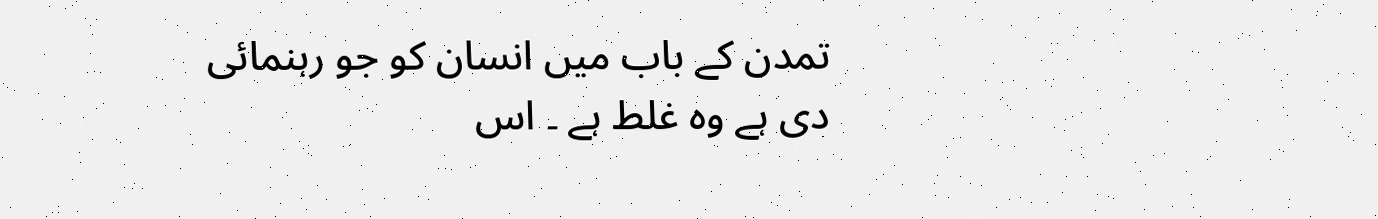تمدن کے باب میں انسان کو جو رہنمائی دی ہے وہ غلط ہے ۔ اس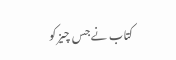کتاب نے جس چیز کو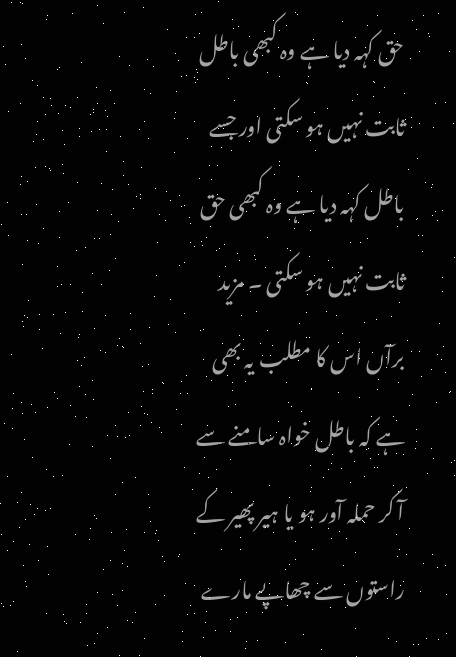حق کہہ دیا ہے وہ کبھی باطل ثابت نہیں ہو سکتی اور جسے باطل کہہ دیا ہے وہ کبھی حق ثابت نہیں ہو سکتی ۔ مزید برآں اس کا مطلب یہ بھی ہے کہ باطل خواہ سامنے سے آ کر حملہ آور ہو یا ہیر پھیر کے راستوں سے چھاپے مارے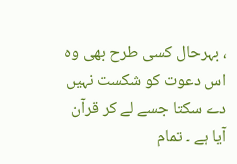، بہرحال کسی طرح بھی وہ اس دعوت کو شکست نہیں دے سکتا جسے لے کر قرآن آیا ہے ۔ تمام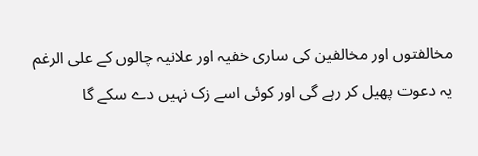مخالفتوں اور مخالفین کی ساری خفیہ اور علانیہ چالوں کے علی الرغم یہ دعوت پھیل کر رہے گی اور کوئی اسے زک نہیں دے سکے گا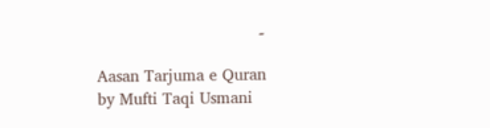۔

Aasan Tarjuma e Quran
by Mufti Taqi Usmani